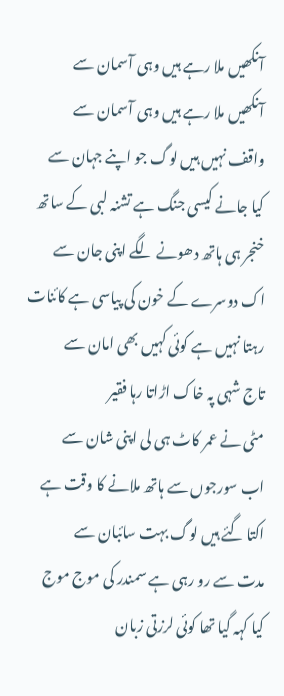آنکھیں ملا رہے ہیں وہی آسمان سے
آنکھیں ملا رہے ہیں وہی آسمان سے
واقف نہیں ہیں لوگ جو اپنے جہان سے
کیا جانے کیسی جنگ ہے تشنہ لبی کے ساتھ
خنجر ہی ہاتھ دھونے لگے اپنی جان سے
اک دوسرے کے خون کی پیاسی ہے کائنات
رہتا نہیں ہے کوئی کہیں بھی امان سے
تاج شہی پہ خاک اڑاتا رہا فقیر
مٹی نے عمر کاٹ ہی لی اپنی شان سے
اب سورجوں سے ہاتھ ملانے کا وقت ہے
اکتا گئے ہیں لوگ بہت سائبان سے
مدت سے رو رہی ہے سمندر کی موج موج
کیا کہہ گیا تھا کوئی لرزتی زبان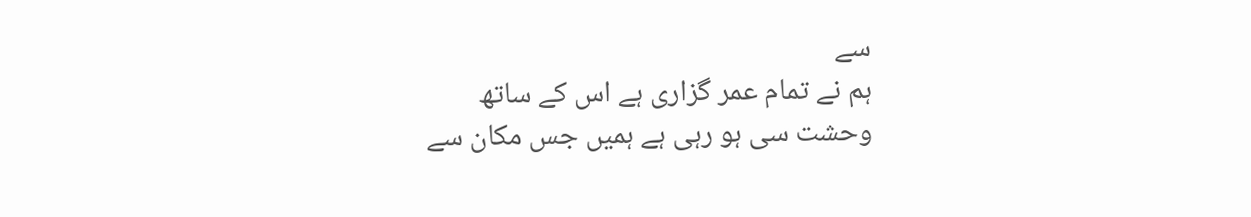سے
ہم نے تمام عمر گزاری ہے اس کے ساتھ
وحشت سی ہو رہی ہے ہمیں جس مکان سے